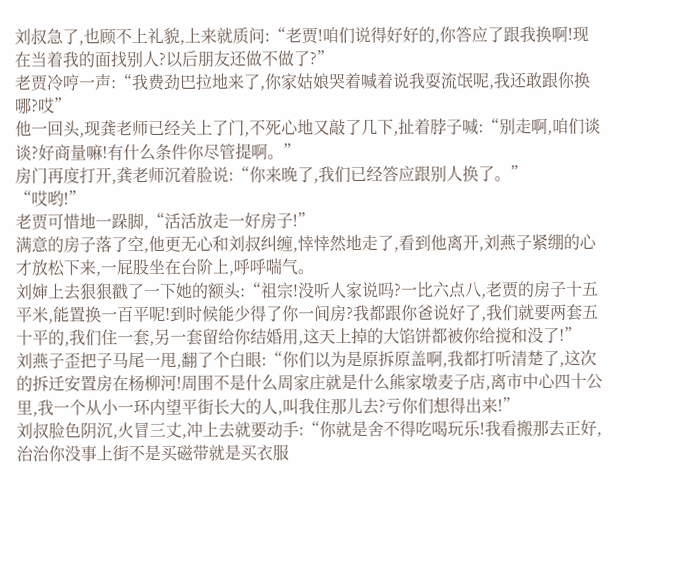刘叔急了,也顾不上礼貌,上来就质问:“老贾!咱们说得好好的,你答应了跟我换啊!现在当着我的面找别人?以后朋友还做不做了?”
老贾冷哼一声:“我费劲巴拉地来了,你家姑娘哭着喊着说我耍流氓呢,我还敢跟你换哪?哎”
他一回头,现龚老师已经关上了门,不死心地又敲了几下,扯着脖子喊:“别走啊,咱们谈谈?好商量嘛!有什么条件你尽管提啊。”
房门再度打开,龚老师沉着脸说:“你来晚了,我们已经答应跟别人换了。”
“哎哟!”
老贾可惜地一跺脚,“活活放走一好房子!”
满意的房子落了空,他更无心和刘叔纠缠,悻悻然地走了,看到他离开,刘燕子紧绷的心才放松下来,一屁股坐在台阶上,呼呼喘气。
刘婶上去狠狠戳了一下她的额头:“祖宗!没听人家说吗?一比六点八,老贾的房子十五平米,能置换一百平呢!到时候能少得了你一间房?我都跟你爸说好了,我们就要两套五十平的,我们住一套,另一套留给你结婚用,这天上掉的大馅饼都被你给搅和没了!”
刘燕子歪把子马尾一甩,翻了个白眼:“你们以为是原拆原盖啊,我都打听清楚了,这次的拆迁安置房在杨柳河!周围不是什么周家庄就是什么熊家墩麦子店,离市中心四十公里,我一个从小一环内望平街长大的人,叫我住那儿去?亏你们想得出来!”
刘叔脸色阴沉,火冒三丈,冲上去就要动手:“你就是舍不得吃喝玩乐!我看搬那去正好,治治你没事上街不是买磁带就是买衣服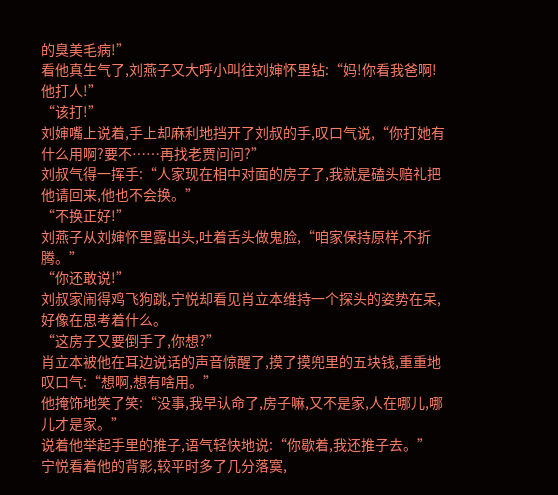的臭美毛病!”
看他真生气了,刘燕子又大呼小叫往刘婶怀里钻:“妈!你看我爸啊!他打人!”
“该打!”
刘婶嘴上说着,手上却麻利地挡开了刘叔的手,叹口气说,“你打她有什么用啊?要不……再找老贾问问?”
刘叔气得一挥手:“人家现在相中对面的房子了,我就是磕头赔礼把他请回来,他也不会换。”
“不换正好!”
刘燕子从刘婶怀里露出头,吐着舌头做鬼脸,“咱家保持原样,不折腾。”
“你还敢说!”
刘叔家闹得鸡飞狗跳,宁悦却看见肖立本维持一个探头的姿势在呆,好像在思考着什么。
“这房子又要倒手了,你想?”
肖立本被他在耳边说话的声音惊醒了,摸了摸兜里的五块钱,重重地叹口气:“想啊,想有啥用。”
他掩饰地笑了笑:“没事,我早认命了,房子嘛,又不是家,人在哪儿,哪儿才是家。”
说着他举起手里的推子,语气轻快地说:“你歇着,我还推子去。”
宁悦看着他的背影,较平时多了几分落寞,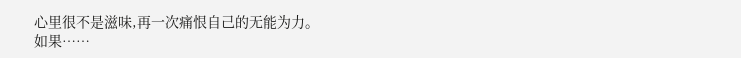心里很不是滋味,再一次痛恨自己的无能为力。
如果……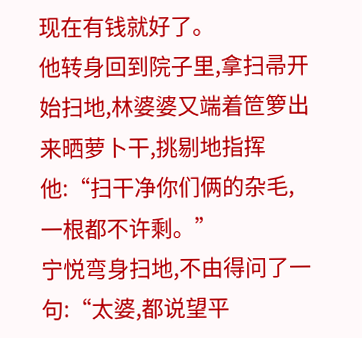现在有钱就好了。
他转身回到院子里,拿扫帚开始扫地,林婆婆又端着笸箩出来晒萝卜干,挑剔地指挥他:“扫干净你们俩的杂毛,一根都不许剩。”
宁悦弯身扫地,不由得问了一句:“太婆,都说望平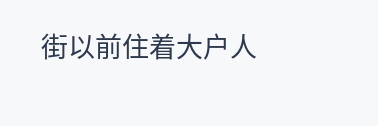街以前住着大户人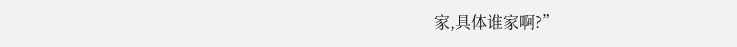家,具体谁家啊?”